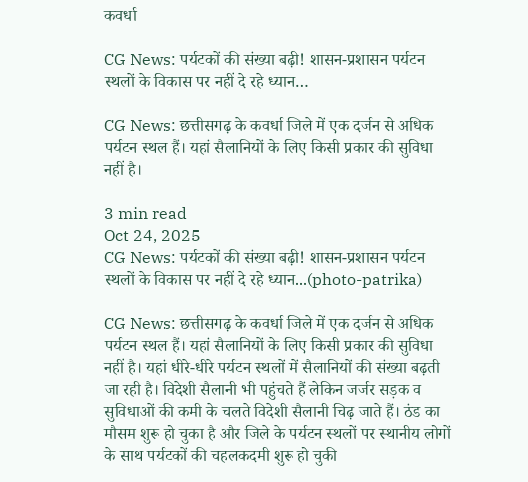कवर्धा

CG News: पर्यटकों की संख्या बढ़ी! शासन-प्रशासन पर्यटन स्थलों के विकास पर नहीं दे रहे ध्यान…

CG News: छत्तीसगढ़ के कवर्धा जिले में एक दर्जन से अधिक पर्यटन स्थल हैं। यहां सैलानियों के लिए किसी प्रकार की सुविधा नहीं है।

3 min read
Oct 24, 2025
CG News: पर्यटकों की संख्या बढ़ी! शासन-प्रशासन पर्यटन स्थलों के विकास पर नहीं दे रहे ध्यान...(photo-patrika)

CG News: छत्तीसगढ़ के कवर्धा जिले में एक दर्जन से अधिक पर्यटन स्थल हैं। यहां सैलानियों के लिए किसी प्रकार की सुविधा नहीं है। यहां धीरे-धीरे पर्यटन स्थलों में सैलानियों की संख्या बढ़ती जा रही है। विदेशी सैलानी भी पहुंचते हैं लेकिन जर्जर सड़क व सुविधाओं की कमी के चलते विदेशी सैलानी चिढ़ जाते हैं। ठंड का मौसम शुरू हो चुका है और जिले के पर्यटन स्थलों पर स्थानीय लोगों के साथ पर्यटकों की चहलकदमी शुरू हो चुकी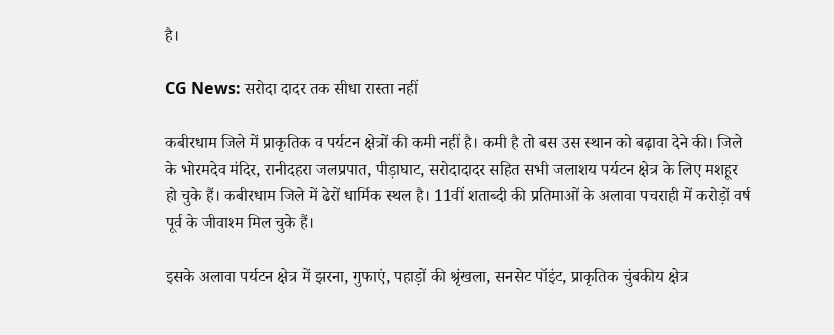है।

CG News: सरोदा दादर तक सीधा रास्ता नहीं

कबीरधाम जिले में प्राकृतिक व पर्यटन क्षेत्रों की कमी नहीं है। कमी है तो बस उस स्थान को बढ़ावा देने की। जिले के भोरमदेव मंदिर, रानीदहरा जलप्रपात, पीड़ाघाट, सरोदादादर सहित सभी जलाशय पर्यटन क्षेत्र के लिए मशहूर हो चुके हैं। कबीरधाम जिले में ढेरों धार्मिक स्थल है। 11वीं शताब्दी की प्रतिमाओं के अलावा पचराही में करोड़ों वर्ष पूर्व के जीवाश्म मिल चुके हैं।

इसके अलावा पर्यटन क्षेत्र में झरना, गुफाएं, पहाड़ों की श्रृंखला, सनसेट पॉइंट, प्राकृतिक चुंबकीय क्षेत्र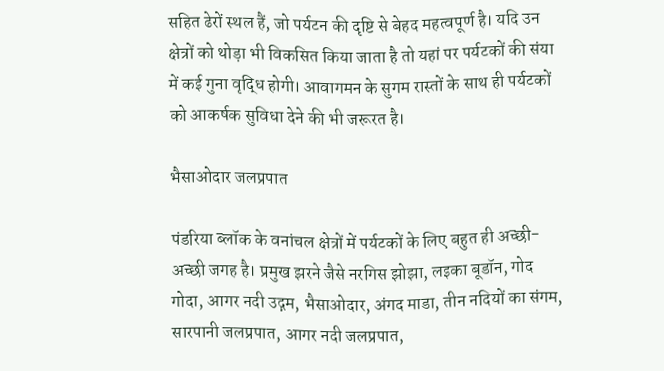सहित ढेरों स्थल हैं, जो पर्यटन की दृष्टि से बेहद महत्वपूर्ण है। यदि उन क्षेत्रों को थोड़ा भी विकसित किया जाता है तो यहां पर पर्यटकों की संया में कई गुना वृद्धि होगी। आवागमन के सुगम रास्तों के साथ ही पर्यटकों को आकर्षक सुविधा देने की भी जरूरत है।

भैसाओदार जलप्रपात

पंडरिया ब्लॉक के वनांचल क्षेत्रों में पर्यटकों के लिए बहुत ही अच्छी-अच्छी जगह है। प्रमुख झरने जैसे नरगिस झोझा, लइका बूडॉन, गोद गोदा, आगर नदी उद्गम, भैसाओदार, अंगद माडा, तीन नदियों का संगम, सारपानी जलप्रपात, आगर नदी जलप्रपात,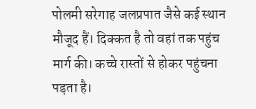पोलमी सरेगाह जलप्रपात जैसे कई स्थान मौजूद हैं। दिक्कत है तो वहां तक पहुंच मार्ग की। कच्चे रास्तों से होकर पहुंचना पड़ता है।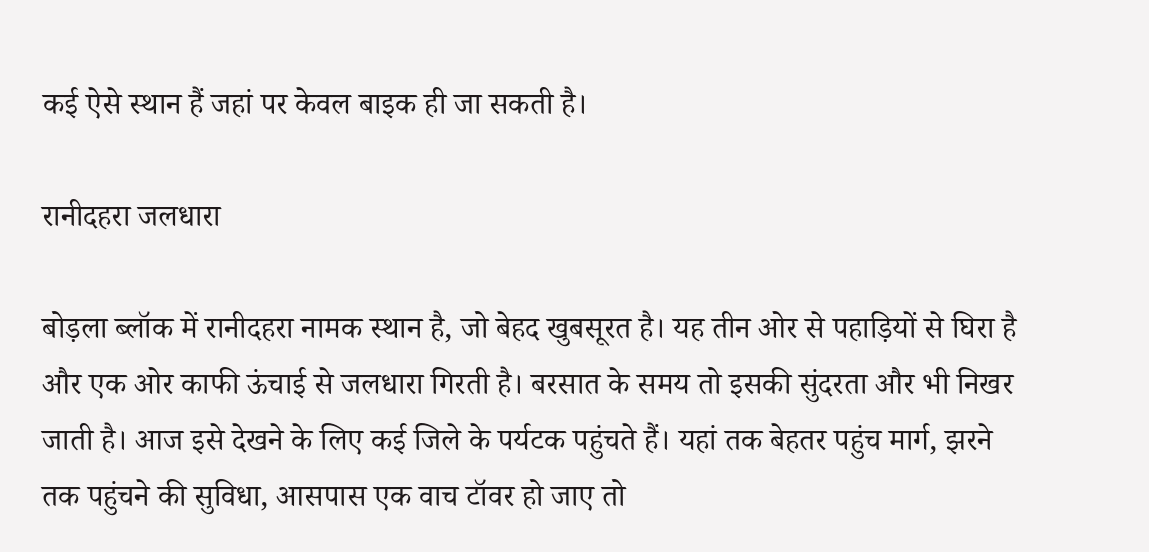कई ऐसे स्थान हैं जहां पर केवल बाइक ही जा सकती है।

रानीदहरा जलधारा

बोड़ला ब्लॉक में रानीदहरा नामक स्थान है, जो बेहद खुबसूरत है। यह तीन ओर से पहाड़ियों से घिरा है और एक ओर काफी ऊंचाई से जलधारा गिरती है। बरसात के समय तो इसकी सुंदरता और भी निखर जाती है। आज इसे देखने के लिए कई जिले के पर्यटक पहुंचते हैं। यहां तक बेहतर पहुंच मार्ग, झरने तक पहुंचने की सुविधा, आसपास एक वाच टॉवर हो जाए तो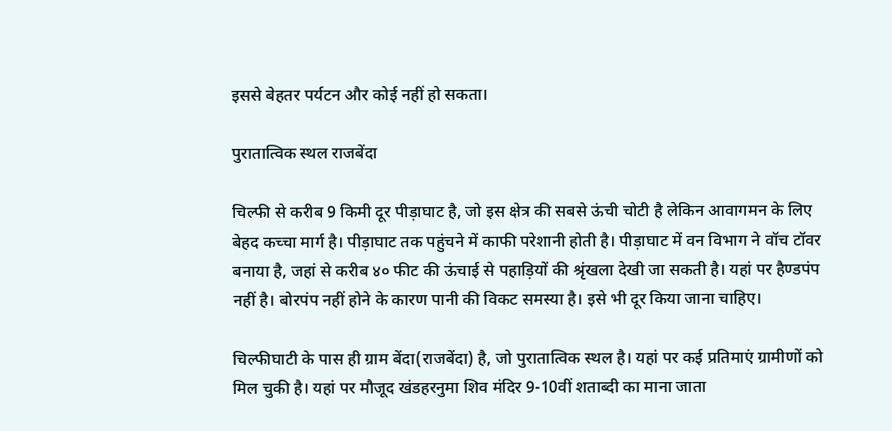इससे बेहतर पर्यटन और कोई नहीं हो सकता।

पुरातात्विक स्थल राजबेंदा

चिल्फी से करीब 9 किमी दूर पीड़ाघाट है, जो इस क्षेत्र की सबसे ऊंची चोटी है लेकिन आवागमन के लिए बेहद कच्चा मार्ग है। पीड़ाघाट तक पहुंचने में काफी परेशानी होती है। पीड़ाघाट में वन विभाग ने वॉच टॉवर बनाया है, जहां से करीब ४० फीट की ऊंचाई से पहाड़ियों की श्रृंखला देखी जा सकती है। यहां पर हैण्डपंप नहीं है। बोरपंप नहीं होने के कारण पानी की विकट समस्या है। इसे भी दूर किया जाना चाहिए।

चिल्फीघाटी के पास ही ग्राम बेंदा(राजबेंदा) है, जो पुरातात्विक स्थल है। यहां पर कई प्रतिमाएं ग्रामीणों को मिल चुकी है। यहां पर मौजूद खंडहरनुमा शिव मंदिर 9-10वीं शताब्दी का माना जाता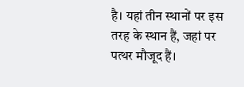है। यहां तीन स्थानों पर इस तरह के स्थान हैं, जहां पर पत्थर मौजूद हैं।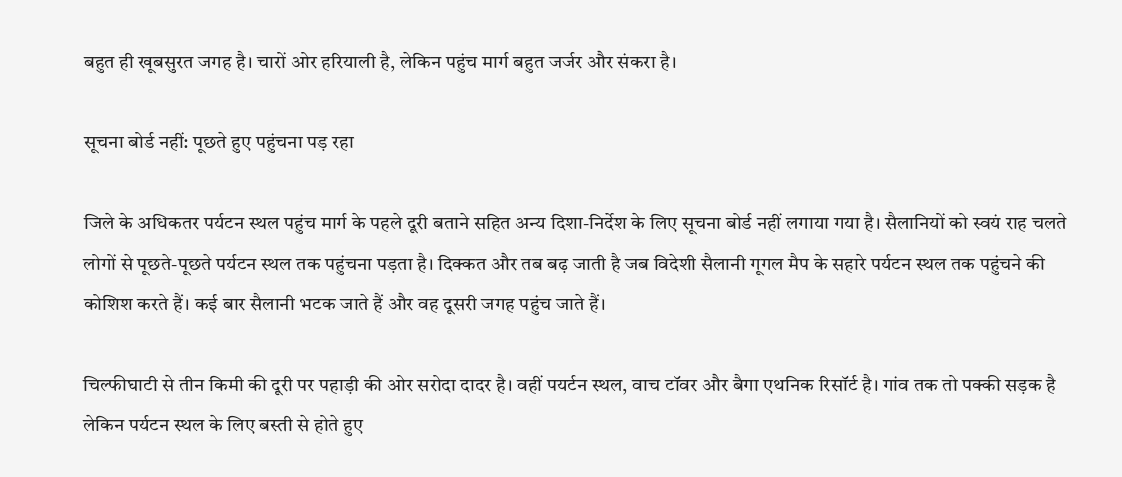बहुत ही खूबसुरत जगह है। चारों ओर हरियाली है, लेकिन पहुंच मार्ग बहुत जर्जर और संकरा है।

सूचना बोर्ड नहीं: पूछते हुए पहुंचना पड़ रहा

जिले के अधिकतर पर्यटन स्थल पहुंच मार्ग के पहले दूरी बताने सहित अन्य दिशा-निर्देश के लिए सूचना बोर्ड नहीं लगाया गया है। सैलानियों को स्वयं राह चलते लोगों से पूछते-पूछते पर्यटन स्थल तक पहुंचना पड़ता है। दिक्कत और तब बढ़ जाती है जब विदेशी सैलानी गूगल मैप के सहारे पर्यटन स्थल तक पहुंचने की कोशिश करते हैं। कई बार सैलानी भटक जाते हैं और वह दूसरी जगह पहुंच जाते हैं।

चिल्फीघाटी से तीन किमी की दूरी पर पहाड़ी की ओर सरोदा दादर है। वहीं पयर्टन स्थल, वाच टॉवर और बैगा एथनिक रिसॉर्ट है। गांव तक तो पक्की सड़क है लेकिन पर्यटन स्थल के लिए बस्ती से होते हुए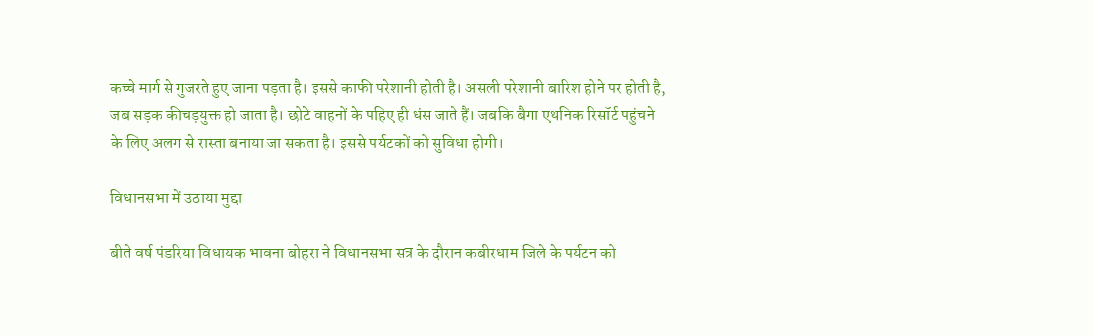कच्चे मार्ग से गुजरते हुए जाना पड़ता है। इससे काफी परेशानी होती है। असली परेशानी बारिश होने पर होती है, जब सड़क कीचड़युक्त हो जाता है। छोटे वाहनों के पहिए ही धंस जाते हैं। जबकि बैगा एथनिक रिसॉर्ट पहुंचने के लिए अलग से रास्ता बनाया जा सकता है। इससे पर्यटकों को सुविधा होगी।

विधानसभा में उठाया मुद्दा

बीते वर्ष पंडरिया विधायक भावना बोहरा ने विधानसभा सत्र के दौरान कबीरधाम जिले के पर्यटन को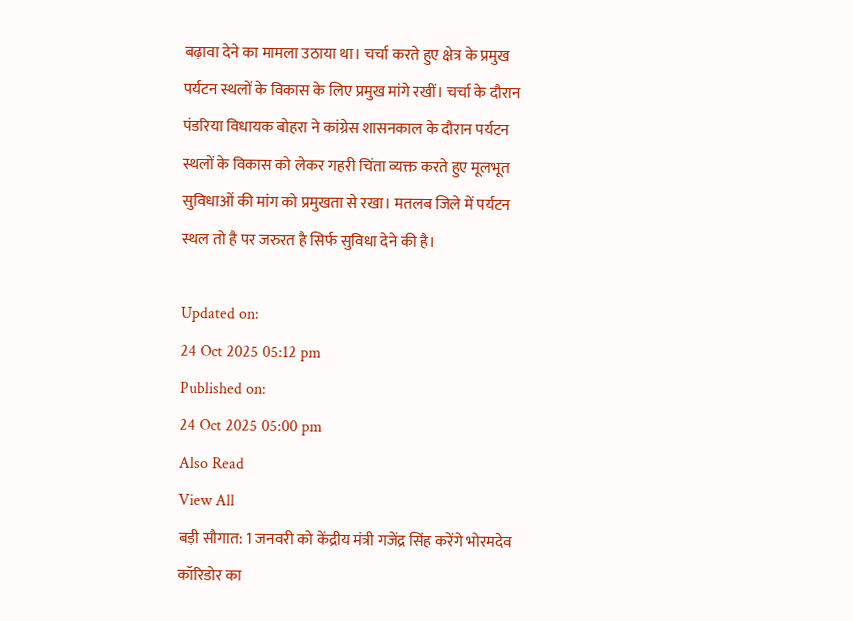बढ़ावा देने का मामला उठाया था। चर्चा करते हुए क्षेत्र के प्रमुख पर्यटन स्थलों के विकास के लिए प्रमुख मांगे रखीं। चर्चा के दौरान पंडरिया विधायक बोहरा ने कांग्रेस शासनकाल के दौरान पर्यटन स्थलों के विकास को लेकर गहरी चिंता व्यक्त करते हुए मूलभूत सुविधाओं की मांग को प्रमुखता से रखा। मतलब जिले में पर्यटन स्थल तो है पर जरुरत है सिर्फ सुविधा देने की है।

Updated on:
24 Oct 2025 05:12 pm
Published on:
24 Oct 2025 05:00 pm
Also Read
View All
बड़ी सौगात: 1 जनवरी को केंद्रीय मंत्री गजेंद्र सिंह करेंगे भोरमदेव कॉरिडोर का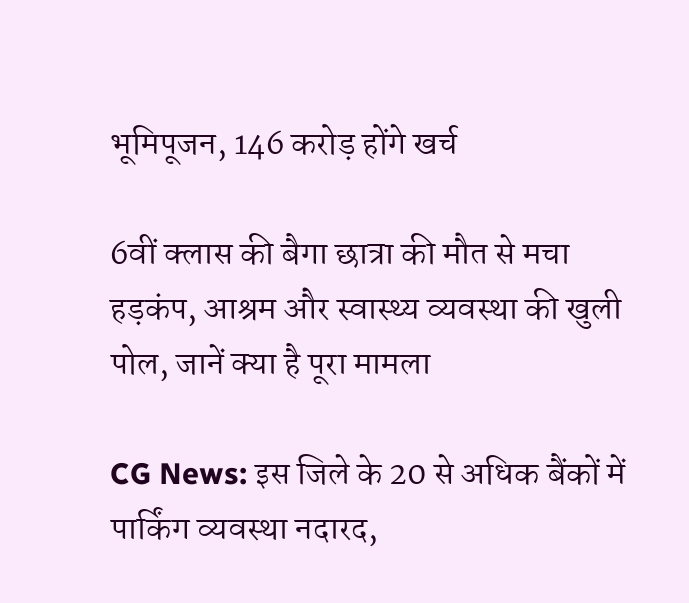भूमिपूजन, 146 करोड़ होंगे खर्च

6वीं क्लास की बैगा छात्रा की मौत से मचा हड़कंप, आश्रम और स्वास्थ्य व्यवस्था की खुली पोल, जानें क्या है पूरा मामला

CG News: इस जिले के 20 से अधिक बैंकों में पार्किंग व्यवस्था नदारद,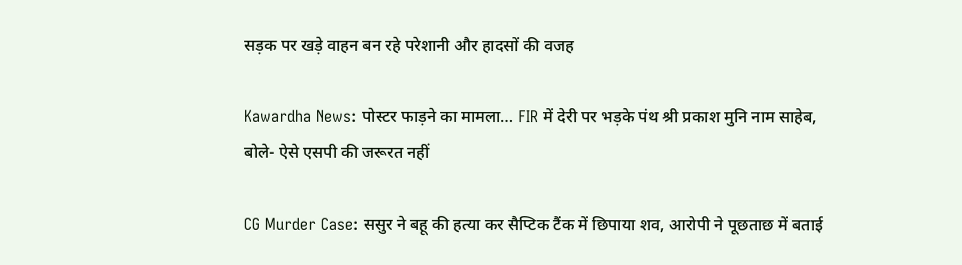सड़क पर खड़े वाहन बन रहे परेशानी और हादसों की वजह

Kawardha News: पोस्टर फाड़ने का मामला… FIR में देरी पर भड़के पंथ श्री प्रकाश मुनि नाम साहेब, बोले- ऐसे एसपी की जरूरत नहीं

CG Murder Case: ससुर ने बहू की हत्या कर सैप्टिक टैंक में छिपाया शव, आरोपी ने पूछताछ में बताई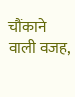चौंकाने वाली वजह,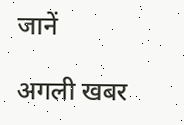जानें

अगली खबर